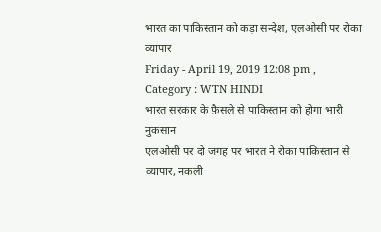भारत का पाकिस्तान को कड़ा सन्देश, एलओसी पर रोका व्यापार
Friday - April 19, 2019 12:08 pm ,
Category : WTN HINDI
भारत सरकार के फ़ैसले से पाकिस्तान को होगा भारी नुकसान
एलओसी पर दो जगह पर भारत ने रोका पाकिस्तान से व्यापार, नकली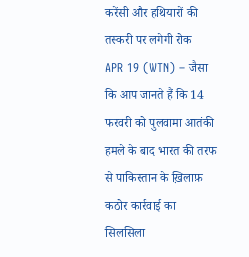करेंसी और हथियारों की तस्करी पर लगेगी रोक
APR 19 (WTN) – जैसा कि आप जानते हैं कि 14 फरवरी को पुलवामा आतंकी हमले के बाद भारत की तरफ से पाकिस्तान के ख़िलाफ़ कठोर कार्रवाई का सिलसिला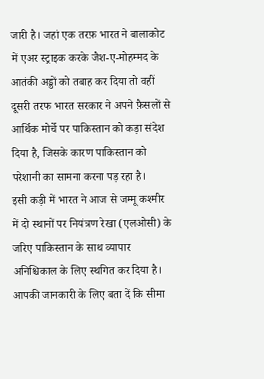जारी है। जहां एक तरफ़ भारत ने बालाकोट में एअर स्ट्राइक करके जैश-ए-मोहम्मद के आतंकी अड्डों को तबाह कर दिया तो वहीं दूसरी तरफ भारत सरकार ने अपने फ़ैसलों से आर्थिक मोर्चे पर पाकिस्तान को कड़ा संदेश दिया है, जिसके कारण पाकिस्तान को परेशानी का सामना करना पड़ रहा है।
इसी कड़ी में भारत ने आज से जम्मू कश्मीर में दो स्थानों पर नियंत्रण रेखा (एलओसी) के जरिए पाकिस्तान के साथ व्यापार अनिश्चिकाल के लिए स्थगित कर दिया है। आपकी जानकारी के लिए बता दें कि सीमा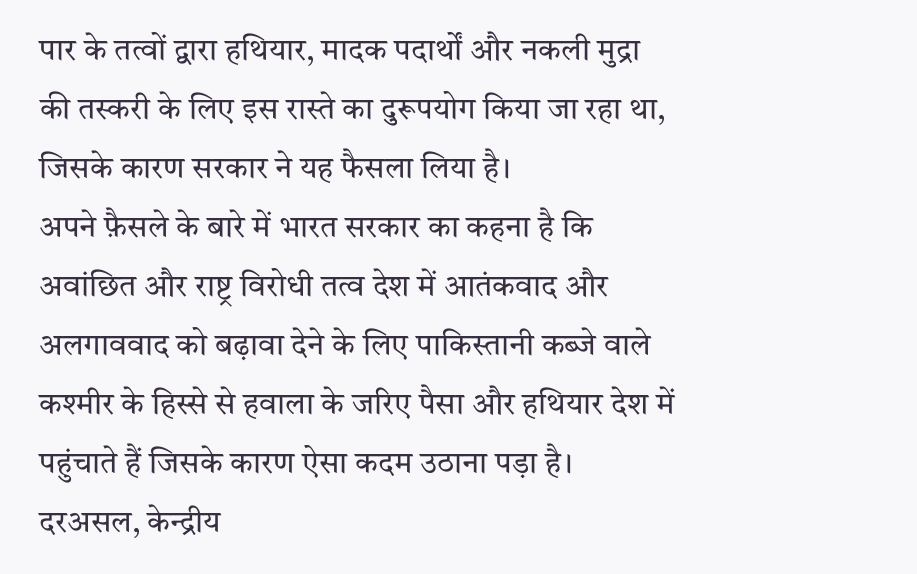पार के तत्वों द्वारा हथियार, मादक पदार्थों और नकली मुद्रा की तस्करी के लिए इस रास्ते का दुरूपयोग किया जा रहा था, जिसके कारण सरकार ने यह फैसला लिया है।
अपने फ़ैसले के बारे में भारत सरकार का कहना है कि अवांछित और राष्ट्र विरोधी तत्व देश में आतंकवाद और अलगाववाद को बढ़ावा देने के लिए पाकिस्तानी कब्जे वाले कश्मीर के हिस्से से हवाला के जरिए पैसा और हथियार देश में पहुंचाते हैं जिसके कारण ऐसा कदम उठाना पड़ा है।
दरअसल, केन्द्रीय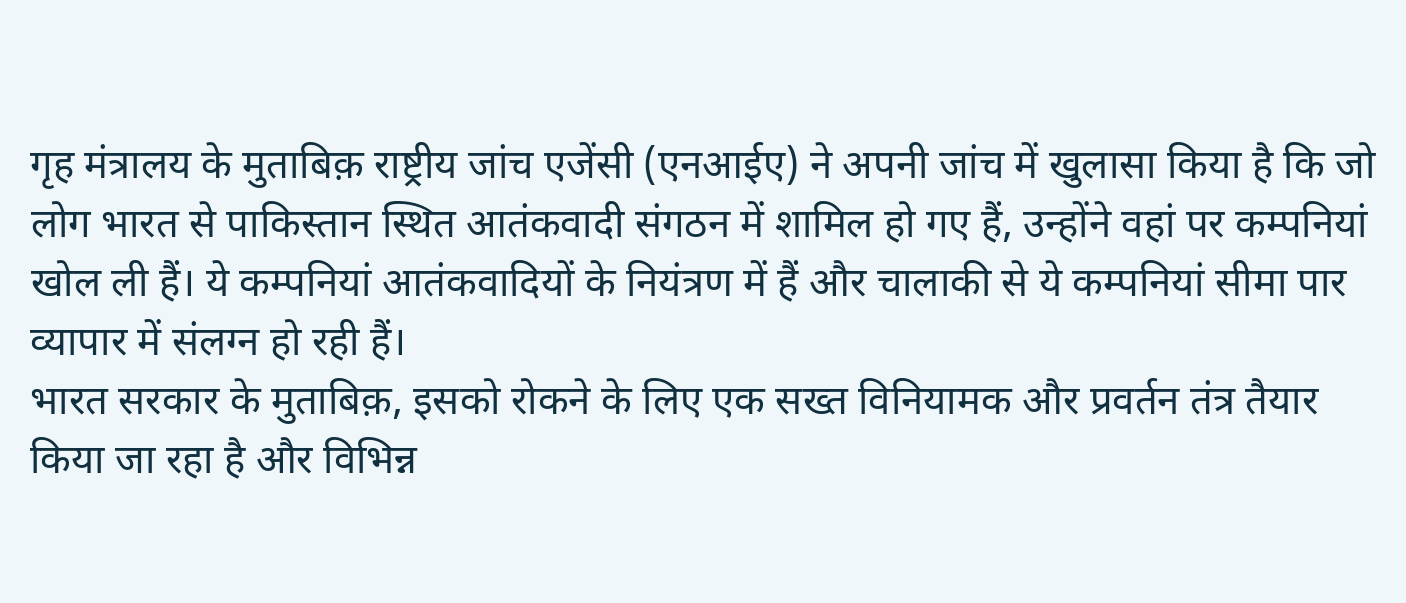गृह मंत्रालय के मुताबिक़ राष्ट्रीय जांच एजेंसी (एनआईए) ने अपनी जांच में खुलासा किया है कि जो लोग भारत से पाकिस्तान स्थित आतंकवादी संगठन में शामिल हो गए हैं, उन्होंने वहां पर कम्पनियां खोल ली हैं। ये कम्पनियां आतंकवादियों के नियंत्रण में हैं और चालाकी से ये कम्पनियां सीमा पार व्यापार में संलग्न हो रही हैं।
भारत सरकार के मुताबिक़, इसको रोकने के लिए एक सख्त विनियामक और प्रवर्तन तंत्र तैयार किया जा रहा है और विभिन्न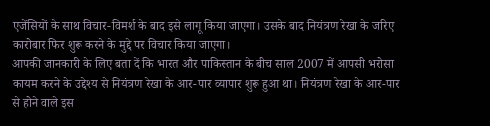एजेंसियों के साथ विचार-विमर्श के बाद इसे लागू किया जाएगा। उसके बाद नियंत्रण रेखा के जरिए कारोबार फिर शुरू करने के मुद्दे पर विचार किया जाएगा।
आपकी जानकारी के लिए बता दें कि भारत और पाकिस्तान के बीच साल 2007 में आपसी भरोसा कायम करने के उद्देश्य से नियंत्रण रेखा के आर-पार व्यापार शुरू हुआ था। नियंत्रण रेखा के आर-पार से होने वाले इस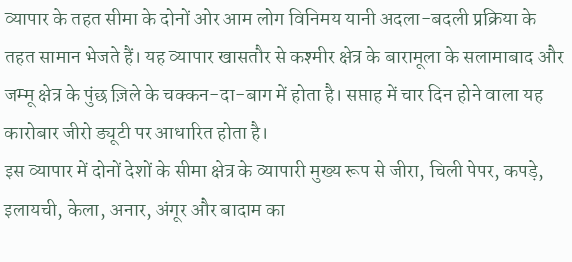व्यापार के तहत सीमा के दोनों ओर आम लोग विनिमय यानी अदला-बदली प्रक्रिया के तहत सामान भेजते हैं। यह व्यापार खासतौर से कश्मीर क्षेत्र के बारामूला के सलामाबाद और जम्मू क्षेत्र के पुंछ ज़िले के चक्कन-दा-बाग में होता है। सप्ताह में चार दिन होने वाला यह कारोबार जीरो ड्यूटी पर आधारित होता है।
इस व्यापार में दोनों देशों के सीमा क्षेत्र के व्यापारी मुख्य रूप से जीरा, चिली पेपर, कपड़े, इलायची, केला, अनार, अंगूर और बादाम का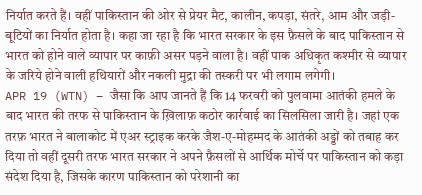निर्यात करते हैं। वहीं पाकिस्तान की ओर से प्रेयर मैट, कालीन, कपड़ा, संतरे, आम और जड़ी-बूटियों का निर्यात होता है। कहा जा रहा है कि भारत सरकार के इस फ़ैसले के बाद पाकिस्तान से भारत को होने वाले व्यापार पर काफ़ी असर पड़ने वाला है। वहीं पाक अधिकृत कश्मीर से व्यापार के जरिये होने वाली हथियारों और नकली मुद्रा की तस्करी पर भी लगाम लगेगी।
APR 19 (WTN) – जैसा कि आप जानते हैं कि 14 फरवरी को पुलवामा आतंकी हमले के बाद भारत की तरफ से पाकिस्तान के ख़िलाफ़ कठोर कार्रवाई का सिलसिला जारी है। जहां एक तरफ़ भारत ने बालाकोट में एअर स्ट्राइक करके जैश-ए-मोहम्मद के आतंकी अड्डों को तबाह कर दिया तो वहीं दूसरी तरफ भारत सरकार ने अपने फ़ैसलों से आर्थिक मोर्चे पर पाकिस्तान को कड़ा संदेश दिया है, जिसके कारण पाकिस्तान को परेशानी का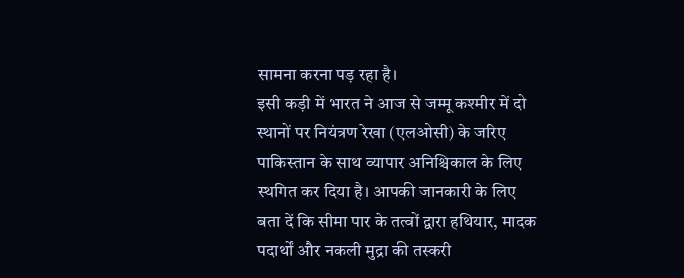सामना करना पड़ रहा है।
इसी कड़ी में भारत ने आज से जम्मू कश्मीर में दो स्थानों पर नियंत्रण रेखा (एलओसी) के जरिए पाकिस्तान के साथ व्यापार अनिश्चिकाल के लिए स्थगित कर दिया है। आपकी जानकारी के लिए बता दें कि सीमा पार के तत्वों द्वारा हथियार, मादक पदार्थों और नकली मुद्रा की तस्करी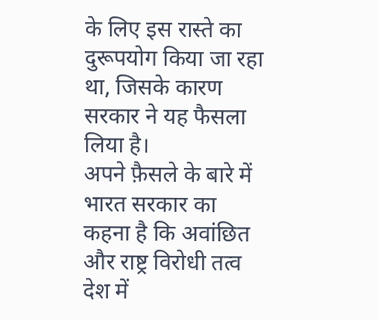के लिए इस रास्ते का दुरूपयोग किया जा रहा था, जिसके कारण सरकार ने यह फैसला लिया है।
अपने फ़ैसले के बारे में भारत सरकार का कहना है कि अवांछित और राष्ट्र विरोधी तत्व देश में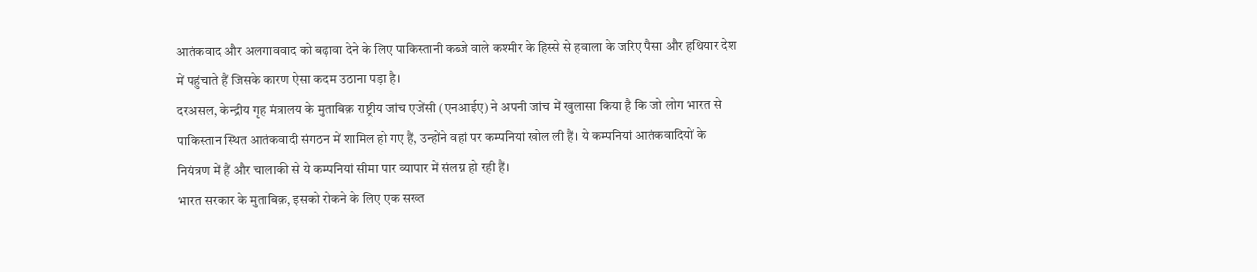आतंकवाद और अलगाववाद को बढ़ावा देने के लिए पाकिस्तानी कब्जे वाले कश्मीर के हिस्से से हवाला के जरिए पैसा और हथियार देश में पहुंचाते हैं जिसके कारण ऐसा कदम उठाना पड़ा है।
दरअसल, केन्द्रीय गृह मंत्रालय के मुताबिक़ राष्ट्रीय जांच एजेंसी (एनआईए) ने अपनी जांच में खुलासा किया है कि जो लोग भारत से पाकिस्तान स्थित आतंकवादी संगठन में शामिल हो गए हैं, उन्होंने वहां पर कम्पनियां खोल ली हैं। ये कम्पनियां आतंकवादियों के नियंत्रण में हैं और चालाकी से ये कम्पनियां सीमा पार व्यापार में संलग्न हो रही हैं।
भारत सरकार के मुताबिक़, इसको रोकने के लिए एक सख्त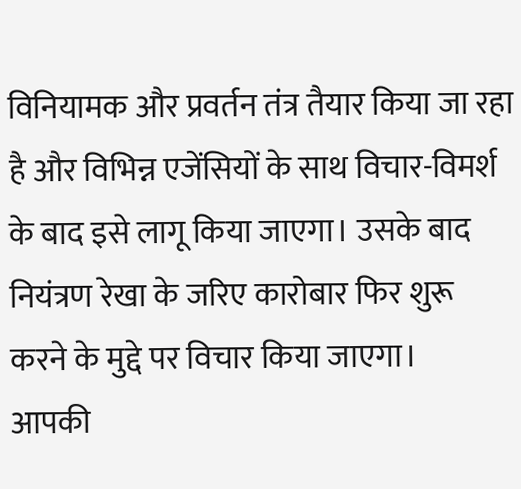विनियामक और प्रवर्तन तंत्र तैयार किया जा रहा है और विभिन्न एजेंसियों के साथ विचार-विमर्श के बाद इसे लागू किया जाएगा। उसके बाद नियंत्रण रेखा के जरिए कारोबार फिर शुरू करने के मुद्दे पर विचार किया जाएगा।
आपकी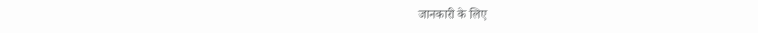जानकारी के लिए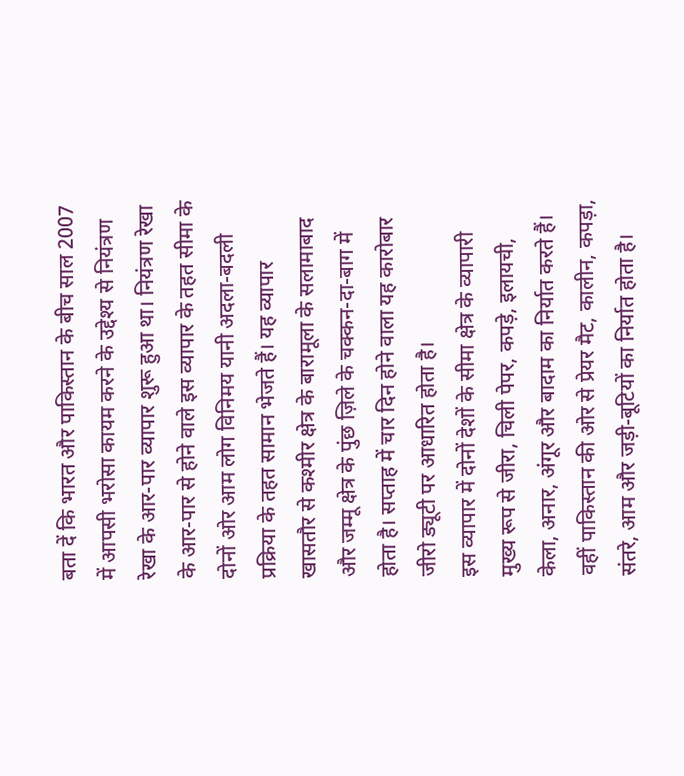बता दें कि भारत और पाकिस्तान के बीच साल 2007 में आपसी भरोसा कायम करने के उद्देश्य से नियंत्रण रेखा के आर-पार व्यापार शुरू हुआ था। नियंत्रण रेखा के आर-पार से होने वाले इस व्यापार के तहत सीमा के दोनों ओर आम लोग विनिमय यानी अदला-बदली प्रक्रिया के तहत सामान भेजते हैं। यह व्यापार खासतौर से कश्मीर क्षेत्र के बारामूला के सलामाबाद और जम्मू क्षेत्र के पुंछ ज़िले के चक्कन-दा-बाग में होता है। सप्ताह में चार दिन होने वाला यह कारोबार जीरो ड्यूटी पर आधारित होता है।
इस व्यापार में दोनों देशों के सीमा क्षेत्र के व्यापारी मुख्य रूप से जीरा, चिली पेपर, कपड़े, इलायची, केला, अनार, अंगूर और बादाम का निर्यात करते हैं। वहीं पाकिस्तान की ओर से प्रेयर मैट, कालीन, कपड़ा, संतरे, आम और जड़ी-बूटियों का निर्यात होता है।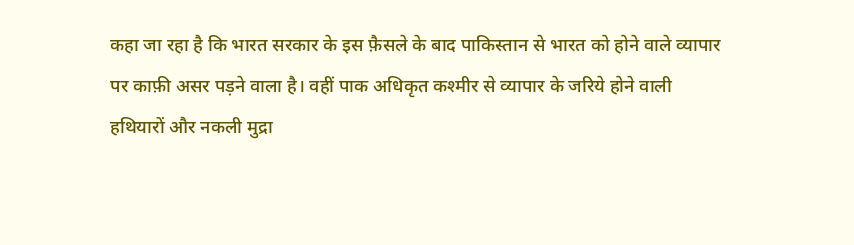कहा जा रहा है कि भारत सरकार के इस फ़ैसले के बाद पाकिस्तान से भारत को होने वाले व्यापार पर काफ़ी असर पड़ने वाला है। वहीं पाक अधिकृत कश्मीर से व्यापार के जरिये होने वाली हथियारों और नकली मुद्रा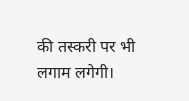की तस्करी पर भी लगाम लगेगी।